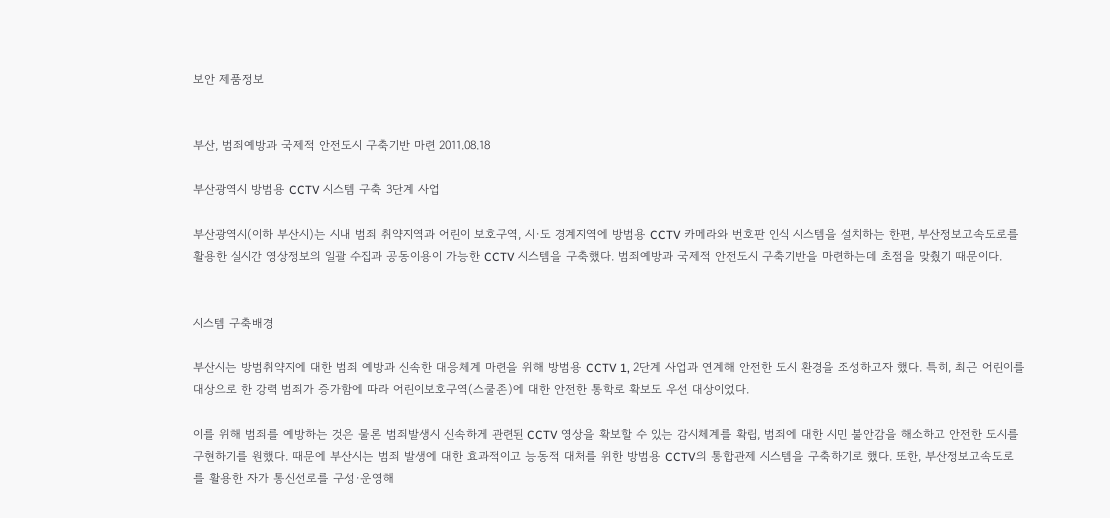보안 제품정보


부산, 범죄예방과 국제적 안전도시 구축기반 마련 2011.08.18

부산광역시 방범용 CCTV 시스템 구축 3단계 사업

부산광역시(이하 부산시)는 시내 범죄 취약지역과 어린이 보호구역, 시·도 경계지역에 방범용 CCTV 카메라와 번호판 인식 시스템을 설치하는 한편, 부산정보고속도로를 활용한 실시간 영상정보의 일괄 수집과 공동이용이 가능한 CCTV 시스템을 구축했다. 범죄예방과 국제적 안전도시 구축기반을 마련하는데 초점을 맞췄기 때문이다.


시스템 구축배경

부산시는 방범취약지에 대한 범죄 예방과 신속한 대응체계 마련을 위해 방범용 CCTV 1, 2단계 사업과 연계해 안전한 도시 환경을 조성하고자 했다. 특히, 최근 어린이를 대상으로 한 강력 범죄가 증가함에 따라 어린이보호구역(스쿨존)에 대한 안전한 통학로 확보도 우선 대상이었다.

이를 위해 범죄를 예방하는 것은 물론 범죄발생시 신속하게 관련된 CCTV 영상을 확보할 수 있는 감시체계를 확립, 범죄에 대한 시민 불안감을 해소하고 안전한 도시를 구현하기를 원했다. 때문에 부산시는 범죄 발생에 대한 효과적이고 능동적 대처를 위한 방범용 CCTV의 통합관제 시스템을 구축하기로 했다. 또한, 부산정보고속도로를 활용한 자가 통신선로를 구성·운영해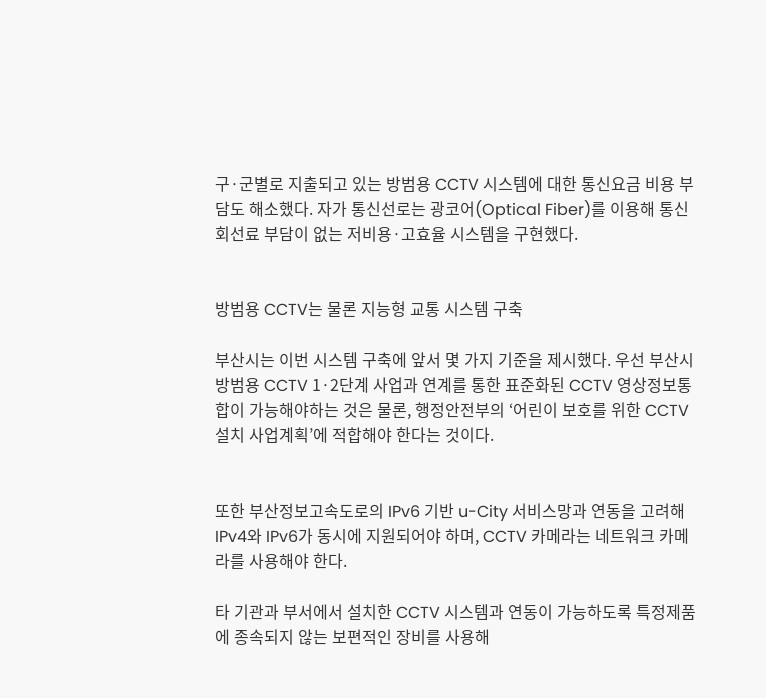구·군별로 지출되고 있는 방범용 CCTV 시스템에 대한 통신요금 비용 부담도 해소했다. 자가 통신선로는 광코어(Optical Fiber)를 이용해 통신 회선료 부담이 없는 저비용·고효율 시스템을 구현했다.


방범용 CCTV는 물론 지능형 교통 시스템 구축

부산시는 이번 시스템 구축에 앞서 몇 가지 기준을 제시했다. 우선 부산시 방범용 CCTV 1·2단계 사업과 연계를 통한 표준화된 CCTV 영상정보통합이 가능해야하는 것은 물론, 행정안전부의 ‘어린이 보호를 위한 CCTV 설치 사업계획’에 적합해야 한다는 것이다.


또한 부산정보고속도로의 IPv6 기반 u-City 서비스망과 연동을 고려해 IPv4와 IPv6가 동시에 지원되어야 하며, CCTV 카메라는 네트워크 카메라를 사용해야 한다.

타 기관과 부서에서 설치한 CCTV 시스템과 연동이 가능하도록 특정제품에 종속되지 않는 보편적인 장비를 사용해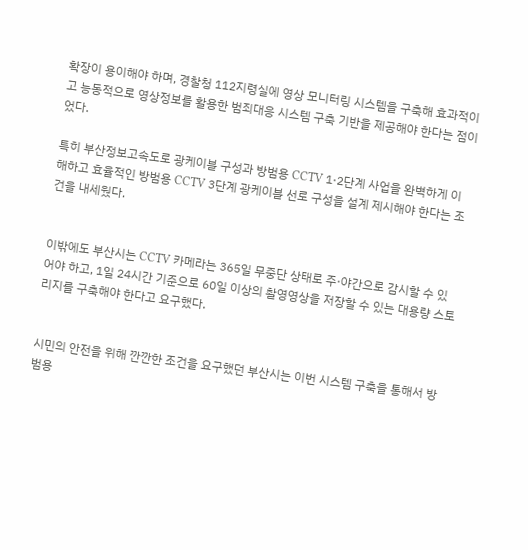확장이 용이해야 하며, 경찰청 112지령실에 영상 모니터링 시스템을 구축해 효과적이고 능동적으로 영상정보를 활용한 범죄대응 시스템 구축 기반을 제공해야 한다는 점이었다.

특히 부산정보고속도로 광케이블 구성과 방범용 CCTV 1·2단계 사업을 완벽하게 이해하고 효율적인 방범용 CCTV 3단계 광케이블 선로 구성을 설계 제시해야 한다는 조건을 내세웠다.


이밖에도 부산시는 CCTV 카메라는 365일 무중단 상태로 주·야간으로 감시할 수 있어야 하고, 1일 24시간 기준으로 60일 이상의 촬영영상을 저장할 수 있는 대용량 스토리지를 구축해야 한다고 요구했다.


시민의 안전을 위해 깐깐한 조건을 요구했던 부산시는 이번 시스템 구축을 통해서 방범용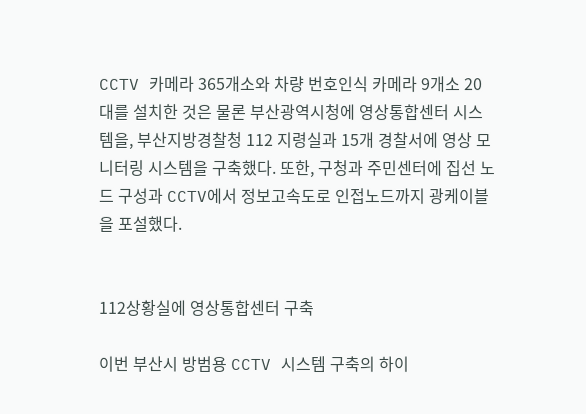CCTV 카메라 365개소와 차량 번호인식 카메라 9개소 20대를 설치한 것은 물론 부산광역시청에 영상통합센터 시스템을, 부산지방경찰청 112 지령실과 15개 경찰서에 영상 모니터링 시스템을 구축했다. 또한, 구청과 주민센터에 집선 노드 구성과 CCTV에서 정보고속도로 인접노드까지 광케이블을 포설했다.


112상황실에 영상통합센터 구축

이번 부산시 방범용 CCTV 시스템 구축의 하이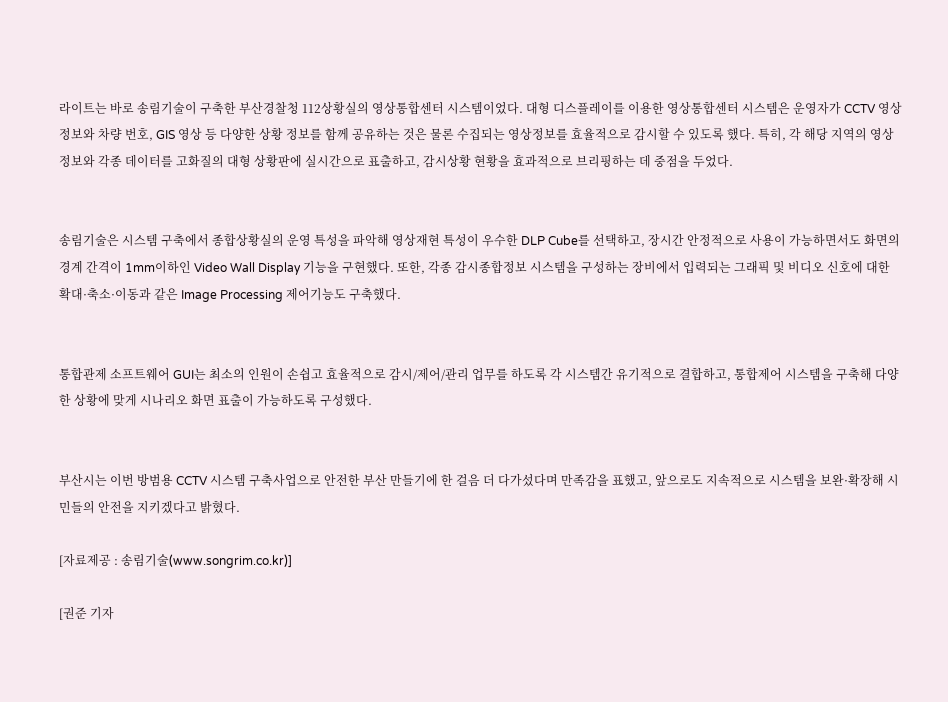라이트는 바로 송림기술이 구축한 부산경찰청 112상황실의 영상통합센터 시스템이었다. 대형 디스플레이를 이용한 영상통합센터 시스템은 운영자가 CCTV 영상정보와 차량 번호, GIS 영상 등 다양한 상황 정보를 함께 공유하는 것은 물론 수집되는 영상정보를 효율적으로 감시할 수 있도록 했다. 특히, 각 해당 지역의 영상정보와 각종 데이터를 고화질의 대형 상황판에 실시간으로 표출하고, 감시상황 현황을 효과적으로 브리핑하는 데 중점을 두었다.


송림기술은 시스템 구축에서 종합상황실의 운영 특성을 파악해 영상재현 특성이 우수한 DLP Cube를 선택하고, 장시간 안정적으로 사용이 가능하면서도 화면의 경계 간격이 1mm이하인 Video Wall Display 기능을 구현했다. 또한, 각종 감시종합정보 시스템을 구성하는 장비에서 입력되는 그래픽 및 비디오 신호에 대한 확대·축소·이동과 같은 Image Processing 제어기능도 구축했다.


통합관제 소프트웨어 GUI는 최소의 인원이 손쉽고 효율적으로 감시/제어/관리 업무를 하도록 각 시스템간 유기적으로 결합하고, 통합제어 시스템을 구축해 다양한 상황에 맞게 시나리오 화면 표출이 가능하도록 구성했다.


부산시는 이번 방범용 CCTV 시스템 구축사업으로 안전한 부산 만들기에 한 걸음 더 다가섰다며 만족감을 표했고, 앞으로도 지속적으로 시스템을 보완·확장해 시민들의 안전을 지키겠다고 밝혔다.

[자료제공 : 송림기술(www.songrim.co.kr)]

[권준 기자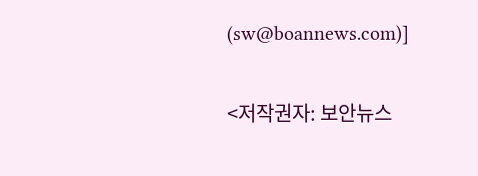(sw@boannews.com)]


<저작권자: 보안뉴스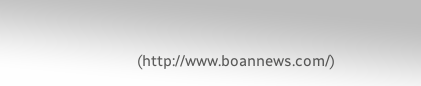(http://www.boannews.com/)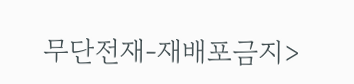무단전재-재배포금지>